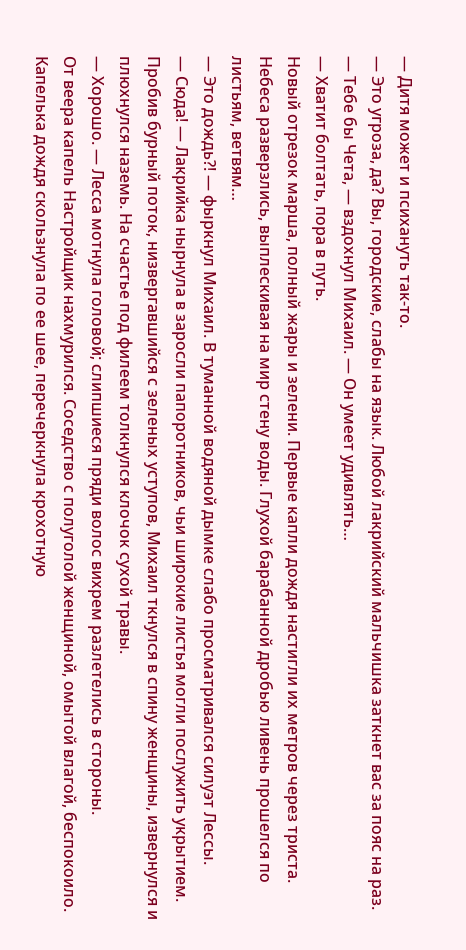— Дитя может и психануть так-то.
— Это угроза, да? Вы, городские, слабы на язык. Любой лакрийский мальчишка заткнет вас за пояс на раз.
— Тебе бы Чета, — вздохнул Михаил. — Он умеет удивлять…
— Хватит болтать, пора в путь.
Новый отрезок марша, полный жары и зелени. Первые капли дождя настигли их метров через триста. Небеса разверзлись, выплескивая на мир стену воды. Глухой барабанной дробью ливень прошелся по листьям, ветвям…
— Это дождь?! — фыркнул Михаил. В туманной водяной дымке слабо просматривался силуэт Лессы.
— Сюда! — Лакрийка нырнула в заросли папоротников, чьи широкие листья могли послужить укрытием.
Пробив бурный поток, низвергавшийся с зеленых уступов, Михаил ткнулся в спину женщины, извернулся и плюхнулся наземь. На счастье под филеем толкнулся клочок сухой травы.
— Хорошо. — Лесса мотнула головой; слипшиеся пряди волос вихрем разлетелись в стороны.
От веера капель Настройщик нахмурился. Соседство с полуголой женщиной, омытой влагой, беспокоило. Капелька дождя скользнула по ее шее, перечеркнула крохотную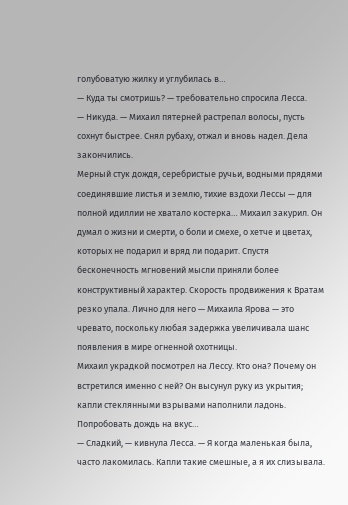голубоватую жилку и углубилась в…
— Куда ты смотришь? — требовательно спросила Лесса.
— Никуда. — Михаил пятерней растрепал волосы, пусть сохнут быстрее. Снял рубаху, отжал и вновь надел. Дела закончились.
Мерный стук дождя, серебристые ручьи, водными прядями соединявшие листья и землю, тихие вздохи Лессы — для полной идиллии не хватало костерка… Михаил закурил. Он думал о жизни и смерти, о боли и смехе, о хетче и цветах, которых не подарил и вряд ли подарит. Спустя бесконечность мгновений мысли приняли более конструктивный характер. Скорость продвижения к Вратам резко упала. Лично для него — Михаила Ярова — это чревато, поскольку любая задержка увеличивала шанс появления в мире огненной охотницы.
Михаил украдкой посмотрел на Лессу. Кто она? Почему он встретился именно с ней? Он высунул руку из укрытия; капли стеклянными взрывами наполнили ладонь. Попробовать дождь на вкус…
— Сладкий, — кивнула Лесса. — Я когда маленькая была, часто лакомилась. Капли такие смешные, а я их слизывала.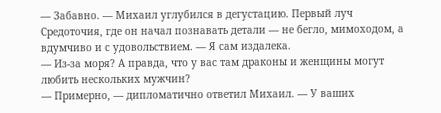— Забавно. — Михаил углубился в дегустацию. Первый луч Средоточия, где он начал познавать детали — не бегло, мимоходом, а вдумчиво и с удовольствием. — Я сам издалека.
— Из-за моря? А правда, что у вас там драконы и женщины могут любить нескольких мужчин?
— Примерно, — дипломатично ответил Михаил. — У ваших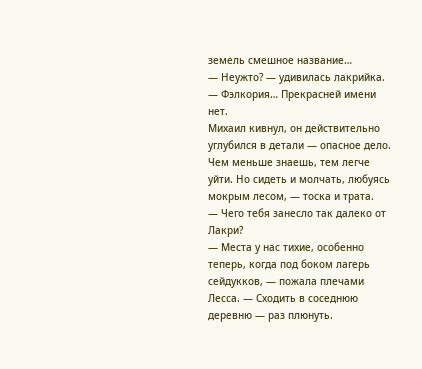земель смешное название…
— Неужто? — удивилась лакрийка. — Фэлкория… Прекрасней имени нет.
Михаил кивнул, он действительно углубился в детали — опасное дело. Чем меньше знаешь, тем легче уйти. Но сидеть и молчать, любуясь мокрым лесом, — тоска и трата.
— Чего тебя занесло так далеко от Лакри?
— Места у нас тихие, особенно теперь, когда под боком лагерь сейдукков, — пожала плечами Лесса. — Сходить в соседнюю деревню — раз плюнуть.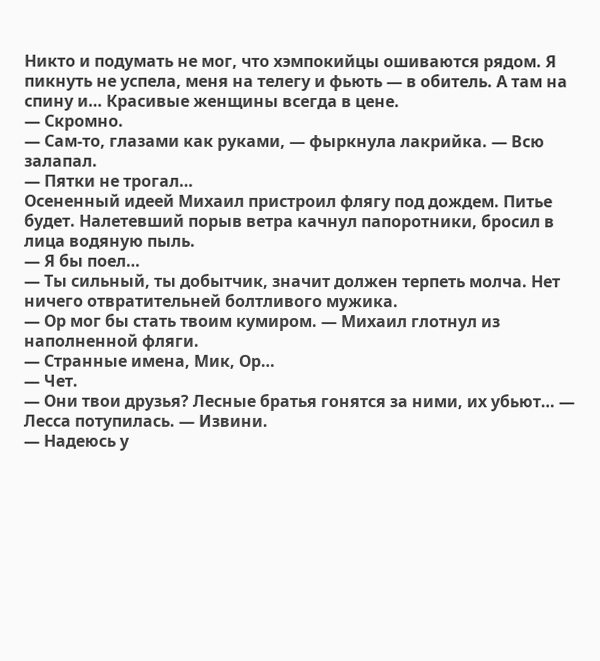Никто и подумать не мог, что хэмпокийцы ошиваются рядом. Я пикнуть не успела, меня на телегу и фьють — в обитель. А там на спину и… Красивые женщины всегда в цене.
— Скромно.
— Сам-то, глазами как руками, — фыркнула лакрийка. — Всю залапал.
— Пятки не трогал…
Осененный идеей Михаил пристроил флягу под дождем. Питье будет. Налетевший порыв ветра качнул папоротники, бросил в лица водяную пыль.
— Я бы поел…
— Ты сильный, ты добытчик, значит должен терпеть молча. Нет ничего отвратительней болтливого мужика.
— Ор мог бы стать твоим кумиром. — Михаил глотнул из наполненной фляги.
— Странные имена, Мик, Ор…
— Чет.
— Они твои друзья? Лесные братья гонятся за ними, их убьют… — Лесса потупилась. — Извини.
— Надеюсь у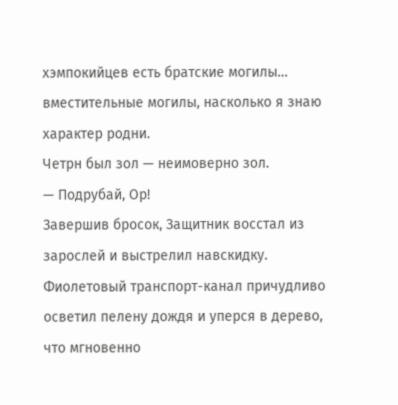хэмпокийцев есть братские могилы… вместительные могилы, насколько я знаю характер родни.
Четрн был зол — неимоверно зол.
— Подрубай, Ор!
Завершив бросок, Защитник восстал из зарослей и выстрелил навскидку. Фиолетовый транспорт-канал причудливо осветил пелену дождя и уперся в дерево, что мгновенно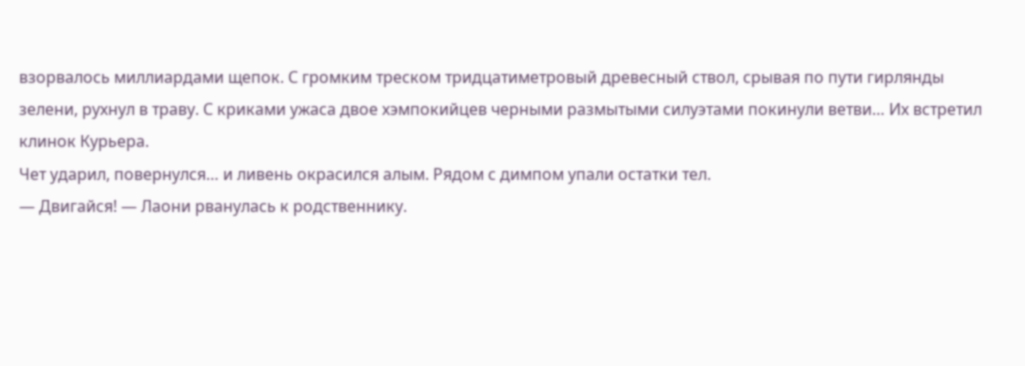взорвалось миллиардами щепок. С громким треском тридцатиметровый древесный ствол, срывая по пути гирлянды зелени, рухнул в траву. С криками ужаса двое хэмпокийцев черными размытыми силуэтами покинули ветви… Их встретил клинок Курьера.
Чет ударил, повернулся… и ливень окрасился алым. Рядом с димпом упали остатки тел.
— Двигайся! — Лаони рванулась к родственнику.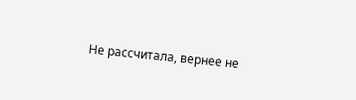Не рассчитала, вернее не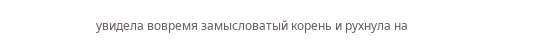увидела вовремя замысловатый корень и рухнула на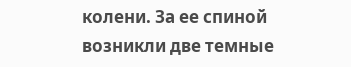колени. За ее спиной возникли две темные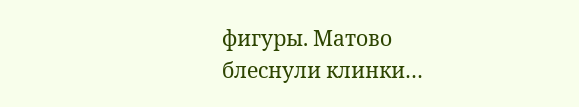фигуры. Матово блеснули клинки…